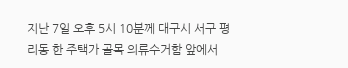지난 7일 오후 5시 10분께 대구시 서구 평리동 한 주택가 골목 의류수거함 앞에서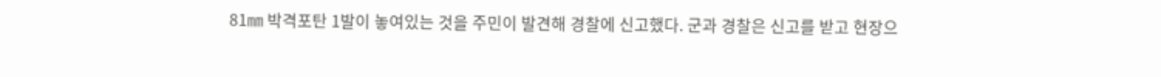81㎜ 박격포탄 1발이 놓여있는 것을 주민이 발견해 경찰에 신고했다. 군과 경찰은 신고를 받고 현장으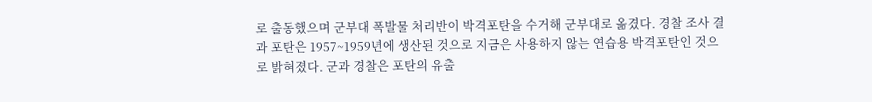로 출동했으며 군부대 폭발물 처리반이 박격포탄을 수거해 군부대로 옮겼다. 경찰 조사 결과 포탄은 1957~1959년에 생산된 것으로 지금은 사용하지 않는 연습용 박격포탄인 것으로 밝혀졌다. 군과 경찰은 포탄의 유출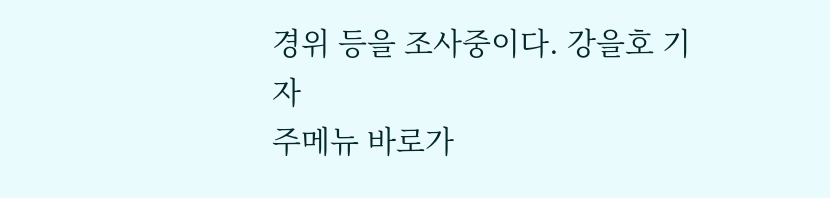경위 등을 조사중이다. 강을호 기자
주메뉴 바로가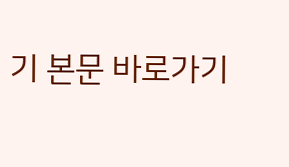기 본문 바로가기